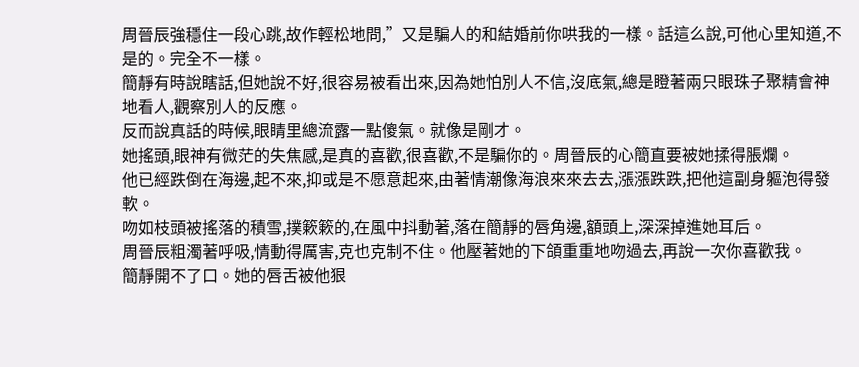周晉辰強穩住一段心跳,故作輕松地問,”又是騙人的和結婚前你哄我的一樣。話這么說,可他心里知道,不是的。完全不一樣。
簡靜有時說瞎話,但她說不好,很容易被看出來,因為她怕別人不信,沒底氣,總是瞪著兩只眼珠子聚精會神地看人,觀察別人的反應。
反而說真話的時候,眼睛里總流露一點傻氣。就像是剛才。
她搖頭,眼神有微茫的失焦感,是真的喜歡,很喜歡,不是騙你的。周晉辰的心簡直要被她揉得脹爛。
他已經跌倒在海邊,起不來,抑或是不愿意起來,由著情潮像海浪來來去去,漲漲跌跌,把他這副身軀泡得發軟。
吻如枝頭被搖落的積雪,撲簌簌的,在風中抖動著,落在簡靜的唇角邊,額頭上,深深掉進她耳后。
周晉辰粗濁著呼吸,情動得厲害,克也克制不住。他壓著她的下頜重重地吻過去,再說一次你喜歡我。
簡靜開不了口。她的唇舌被他狠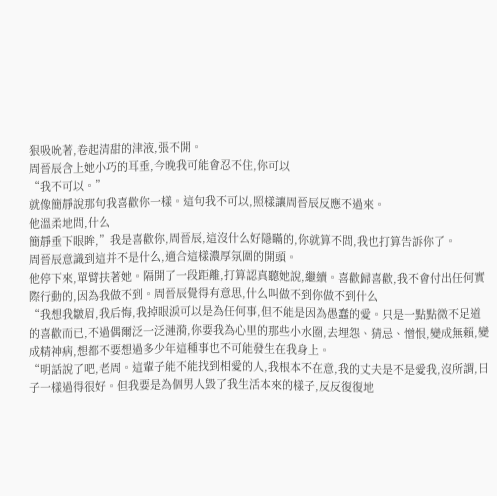狠吸吮著,卷起清甜的津液,張不開。
周晉辰含上她小巧的耳垂,今晚我可能會忍不住,你可以
“我不可以。”
就像簡靜說那句我喜歡你一樣。這句我不可以,照樣讓周晉辰反應不過來。
他溫柔地問,什么
簡靜垂下眼眸,”我是喜歡你,周晉辰,這沒什么好隱瞞的,你就算不問,我也打算告訴你了。
周晉辰意識到這并不是什么,適合這樣濃厚氛圍的開頭。
他停下來,單臂扶著她。隔開了一段距離,打算認真聽她說,繼續。喜歡歸喜歡,我不會付出任何實際行動的,因為我做不到。周晉辰覺得有意思,什么叫做不到你做不到什么
“我想我皺眉,我后悔,我掉眼淚可以是為任何事,但不能是因為愚蠢的愛。只是一點點微不足道的喜歡而已,不過偶爾泛一泛漣漪,你要我為心里的那些小水圈,去埋怨、猜忌、憎恨,變成無賴,變成精神病,想都不要想過多少年這種事也不可能發生在我身上。
“明話說了吧,老周。這輩子能不能找到相愛的人,我根本不在意,我的丈夫是不是愛我,沒所謂,日子一樣過得很好。但我要是為個男人毀了我生活本來的樣子,反反復復地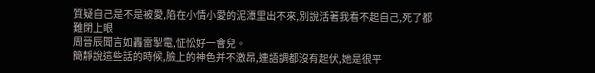質疑自己是不是被愛,陷在小情小愛的泥潭里出不來,別說活著我看不起自己,死了都難閉上眼
周晉辰聞言如轟雷掣電,怔忪好一會兒。
簡靜說這些話的時候,臉上的神色并不激昂,連語調都沒有起伏,她是很平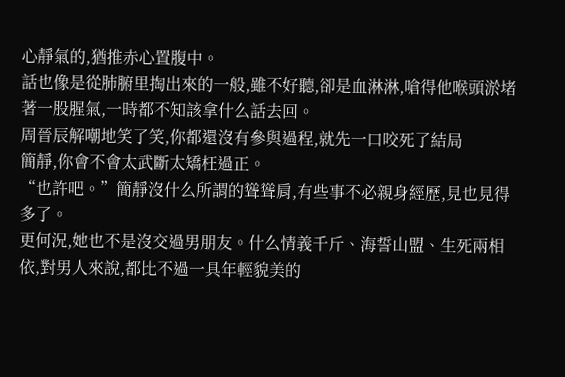心靜氣的,猶推赤心置腹中。
話也像是從肺腑里掏出來的一般,雖不好聽,卻是血淋淋,嗆得他喉頭淤堵著一股腥氣,一時都不知該拿什么話去回。
周晉辰解嘲地笑了笑,你都還沒有參與過程,就先一口咬死了結局
簡靜,你會不會太武斷太矯枉過正。
“也許吧。”簡靜沒什么所謂的聳聳肩,有些事不必親身經歷,見也見得多了。
更何況,她也不是沒交過男朋友。什么情義千斤、海誓山盟、生死兩相依,對男人來說,都比不過一具年輕貌美的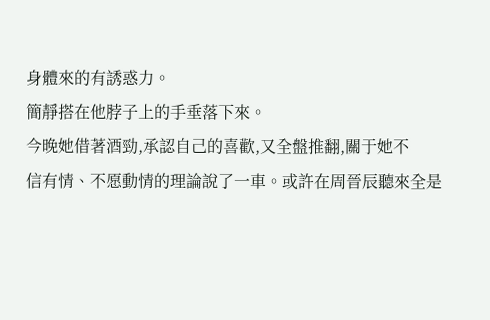身體來的有誘惑力。
簡靜搭在他脖子上的手垂落下來。
今晚她借著酒勁,承認自己的喜歡,又全盤推翻,關于她不
信有情、不愿動情的理論說了一車。或許在周晉辰聽來全是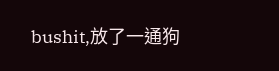bushit,放了一通狗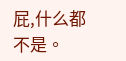屁,什么都不是。